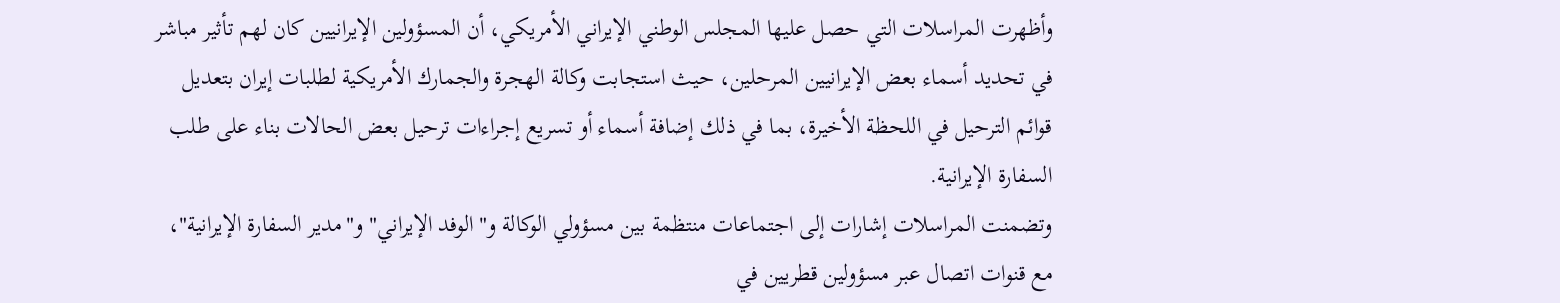وأظهرت المراسلات التي حصل عليها المجلس الوطني الإيراني الأمريكي، أن المسؤولين الإيرانيين كان لهم تأثير مباشر في تحديد أسماء بعض الإيرانيين المرحلين، حيث استجابت وكالة الهجرة والجمارك الأمريكية لطلبات إيران بتعديل قوائم الترحيل في اللحظة الأخيرة، بما في ذلك إضافة أسماء أو تسريع إجراءات ترحيل بعض الحالات بناء على طلب السفارة الإيرانية.
وتضمنت المراسلات إشارات إلى اجتماعات منتظمة بين مسؤولي الوكالة و"الوفد الإيراني" و"مدير السفارة الإيرانية"، مع قنوات اتصال عبر مسؤولين قطريين في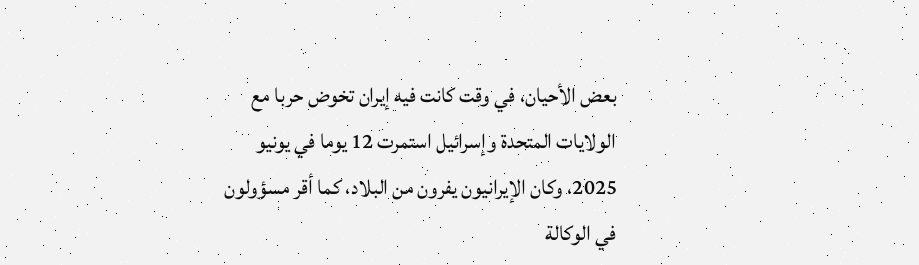بعض الأحيان، في وقت كانت فيه إيران تخوض حربا مع الولايات المتحدة وإسرائيل استمرت 12 يوما في يونيو 2025، وكان الإيرانيون يفرون من البلاد، كما أقر مسؤولون في الوكالة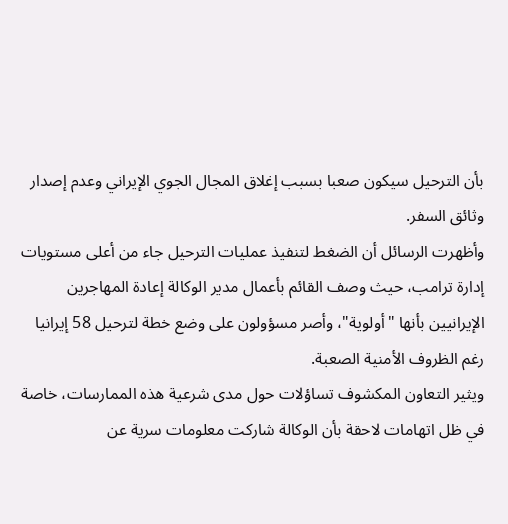بأن الترحيل سيكون صعبا بسبب إغلاق المجال الجوي الإيراني وعدم إصدار وثائق السفر.
وأظهرت الرسائل أن الضغط لتنفيذ عمليات الترحيل جاء من أعلى مستويات إدارة ترامب، حيث وصف القائم بأعمال مدير الوكالة إعادة المهاجرين الإيرانيين بأنها "أولوية"، وأصر مسؤولون على وضع خطة لترحيل 58 إيرانيا رغم الظروف الأمنية الصعبة.
ويثير التعاون المكشوف تساؤلات حول مدى شرعية هذه الممارسات، خاصة في ظل اتهامات لاحقة بأن الوكالة شاركت معلومات سرية عن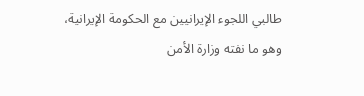طالبي اللجوء الإيرانيين مع الحكومة الإيرانية، وهو ما نفته وزارة الأمن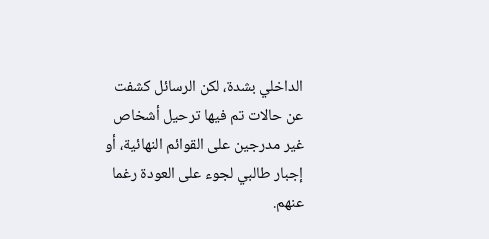الداخلي بشدة، لكن الرسائل كشفت عن حالات تم فيها ترحيل أشخاص غير مدرجين على القوائم النهائية، أو إجبار طالبي لجوء على العودة رغما عنهم.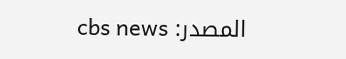المصدر: cbs news